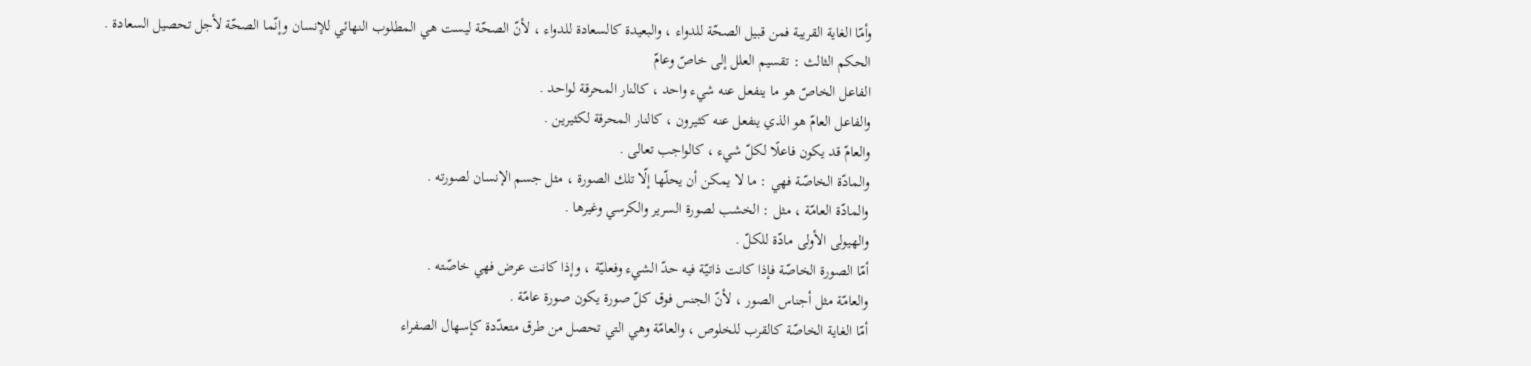وأمّا الغاية القريبة فمن قبيل الصحّة للدواء ، والبعيدة كالسعادة للدواء ، لأنّ الصحّة ليست هي المطلوب النهائي للإنسان وإنّما الصحّة لأجل تحصيل السعادة .
الحكم الثالث : تقسيم العلل إلى خاصّ وعامّ
الفاعل الخاصّ هو ما ينفعل عنه شيء واحد ، كالنار المحرقة لواحد .
والفاعل العامّ هو الذي ينفعل عنه كثيرون ، كالنار المحرقة لكثيرين .
والعامّ قد يكون فاعلًا لكلّ شيء ، كالواجب تعالى .
والمادّة الخاصّة فهي : ما لا يمكن أن يحلّها إلّا تلك الصورة ، مثل جسم الإنسان لصورته .
والمادّة العامّة ، مثل : الخشب لصورة السرير والكرسي وغيرها .
والهيولى الأولى مادّة للكلّ .
أمّا الصورة الخاصّة فإذا كانت ذاتيّة فيه حدّ الشيء وفعليّة ، وإذا كانت عرض فهي خاصّته .
والعامّة مثل أجناس الصور ، لأنّ الجنس فوق كلّ صورة يكون صورة عامّة .
أمّا الغاية الخاصّة كالقرب للخلوص ، والعامّة وهي التي تحصل من طرق متعدّدة كإسهال الصفراء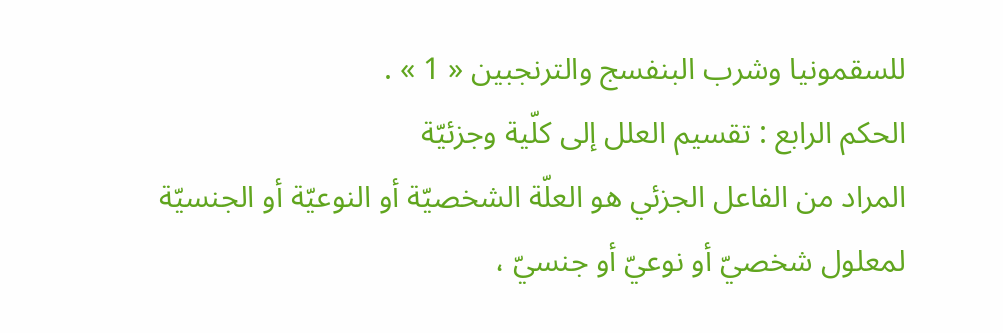للسقمونيا وشرب البنفسج والترنجبين « 1 » .
الحكم الرابع : تقسيم العلل إلى كلّية وجزئيّة
المراد من الفاعل الجزئي هو العلّة الشخصيّة أو النوعيّة أو الجنسيّة لمعلول شخصيّ أو نوعيّ أو جنسيّ ،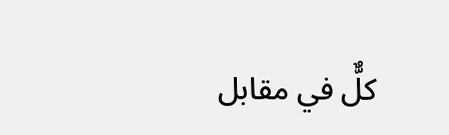كلٌّ في مقابل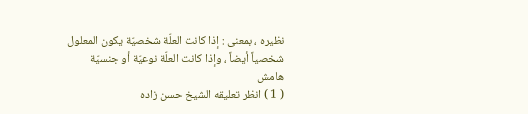نظيره ، بمعنى : إذا كانت العلّة شخصيّة يكون المعلول شخصياً أيضاً ، وإذا كانت العلّة نوعيّة أو جنسيّة
هامش
( 1 ) انظر تعليقه الشيخ حسن زاده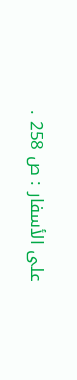على الأسفار : ص 258 .